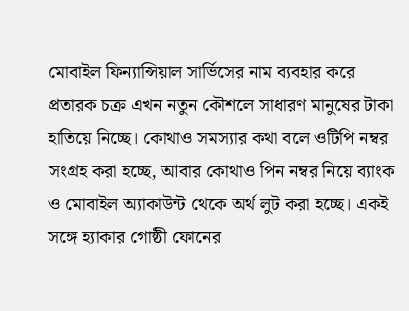মোবাইল ফিন্যান্সিয়াল সার্ভিসের নাম ব্যবহার করে প্রতারক চক্র এখন নতুন কৌশলে সাধারণ মানুষের টাকা হাতিয়ে নিচ্ছে। কোথাও সমস্যার কথা বলে ওটিপি নম্বর সংগ্রহ করা হচ্ছে, আবার কোথাও পিন নম্বর নিয়ে ব্যাংক ও মোবাইল অ্যাকাউন্ট থেকে অর্থ লুট করা হচ্ছে। একই সঙ্গে হ্যাকার গোষ্ঠী ফোনের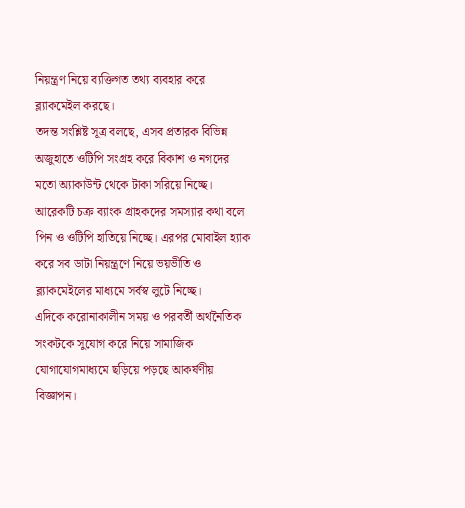নিয়ন্ত্রণ নিয়ে ব্যক্তিগত তথ্য ব্যবহার করে ব্ল্যাকমেইল করছে।
তদন্ত সংশ্লিষ্ট সূত্র বলছে, এসব প্রতারক বিভিন্ন অজুহাতে ওটিপি সংগ্রহ করে বিকাশ ও নগদের মতো অ্যাকাউন্ট থেকে টাকা সরিয়ে নিচ্ছে। আরেকটি চক্র ব্যাংক গ্রাহকদের সমস্যার কথা বলে পিন ও ওটিপি হাতিয়ে নিচ্ছে। এরপর মোবাইল হ্যাক করে সব ডাটা নিয়ন্ত্রণে নিয়ে ভয়ভীতি ও ব্ল্যাকমেইলের মাধ্যমে সর্বস্ব লুটে নিচ্ছে।
এদিকে করোনাকালীন সময় ও পরবর্তী অর্থনৈতিক সংকটকে সুযোগ করে নিয়ে সামাজিক যোগাযোগমাধ্যমে ছড়িয়ে পড়ছে আকর্ষণীয় বিজ্ঞাপন।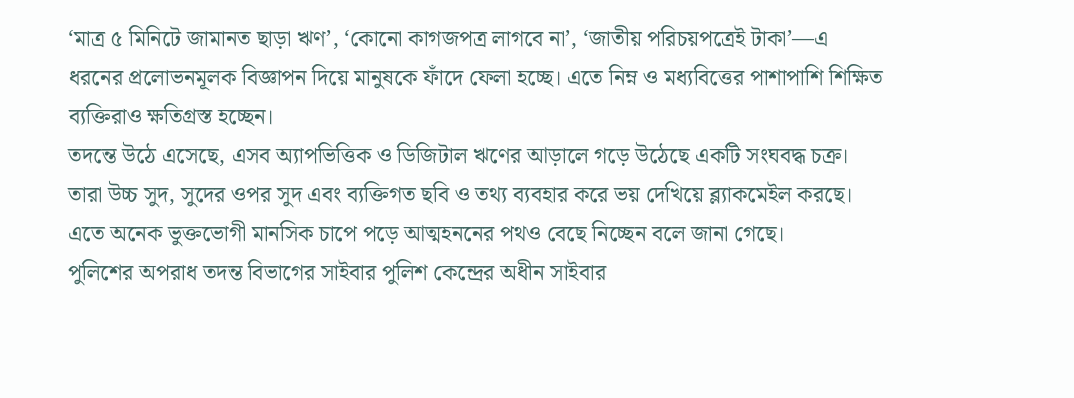‘মাত্র ৫ মিনিটে জামানত ছাড়া ঋণ’, ‘কোনো কাগজপত্র লাগবে না’, ‘জাতীয় পরিচয়পত্রেই টাকা’—এ ধরনের প্রলোভনমূলক বিজ্ঞাপন দিয়ে মানুষকে ফাঁদে ফেলা হচ্ছে। এতে নিম্ন ও মধ্যবিত্তের পাশাপাশি শিক্ষিত ব্যক্তিরাও ক্ষতিগ্রস্ত হচ্ছেন।
তদন্তে উঠে এসেছে, এসব অ্যাপভিত্তিক ও ডিজিটাল ঋণের আড়ালে গড়ে উঠেছে একটি সংঘবদ্ধ চক্র। তারা উচ্চ সুদ, সুদের ওপর সুদ এবং ব্যক্তিগত ছবি ও তথ্য ব্যবহার করে ভয় দেখিয়ে ব্ল্যাকমেইল করছে। এতে অনেক ভুক্তভোগী মানসিক চাপে পড়ে আত্মহননের পথও বেছে নিচ্ছেন বলে জানা গেছে।
পুলিশের অপরাধ তদন্ত বিভাগের সাইবার পুলিশ কেন্দ্রের অধীন সাইবার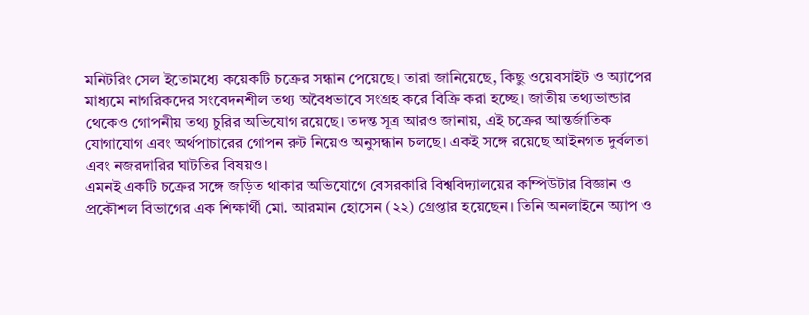মনিটরিং সেল ইতোমধ্যে কয়েকটি চক্রের সন্ধান পেয়েছে। তারা জানিয়েছে, কিছু ওয়েবসাইট ও অ্যাপের মাধ্যমে নাগরিকদের সংবেদনশীল তথ্য অবৈধভাবে সংগ্রহ করে বিক্রি করা হচ্ছে। জাতীয় তথ্যভান্ডার থেকেও গোপনীয় তথ্য চুরির অভিযোগ রয়েছে। তদন্ত সূত্র আরও জানায়, এই চক্রের আন্তর্জাতিক যোগাযোগ এবং অর্থপাচারের গোপন রুট নিয়েও অনুসন্ধান চলছে। একই সঙ্গে রয়েছে আইনগত দুর্বলতা এবং নজরদারির ঘাটতির বিষয়ও।
এমনই একটি চক্রের সঙ্গে জড়িত থাকার অভিযোগে বেসরকারি বিশ্ববিদ্যালয়ের কম্পিউটার বিজ্ঞান ও প্রকৌশল বিভাগের এক শিক্ষার্থী মো. আরমান হোসেন (২২) গ্রেপ্তার হয়েছেন। তিনি অনলাইনে অ্যাপ ও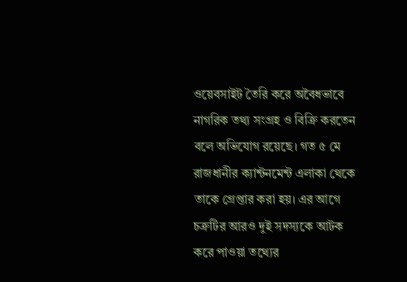ওয়েবসাইট তৈরি করে অবৈধভাবে নাগরিক তথ্য সংগ্রহ ও বিক্রি করতেন বলে অভিযোগ রয়েছে। গত ৫ মে রাজধানীর ক্যান্টনমেন্ট এলাকা থেকে তাকে গ্রেপ্তার করা হয়। এর আগে চক্রটির আরও দুই সদস্যকে আটক করে পাওয়া তথ্যের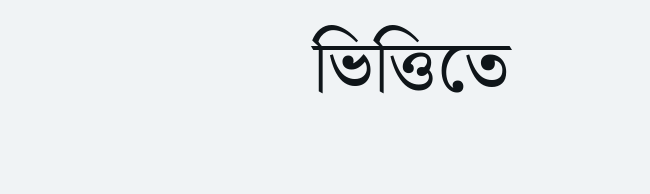ভিত্তিতে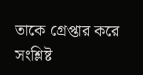তাকে গ্রেপ্তার করে সংশ্লিষ্ট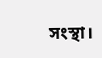সংস্থা।